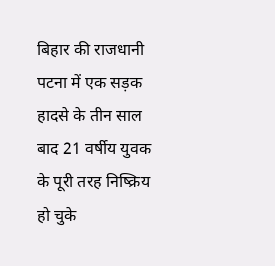बिहार की राजधानी पटना में एक सड़क हादसे के तीन साल बाद 21 वर्षीय युवक के पूरी तरह निष्क्रिय हो चुके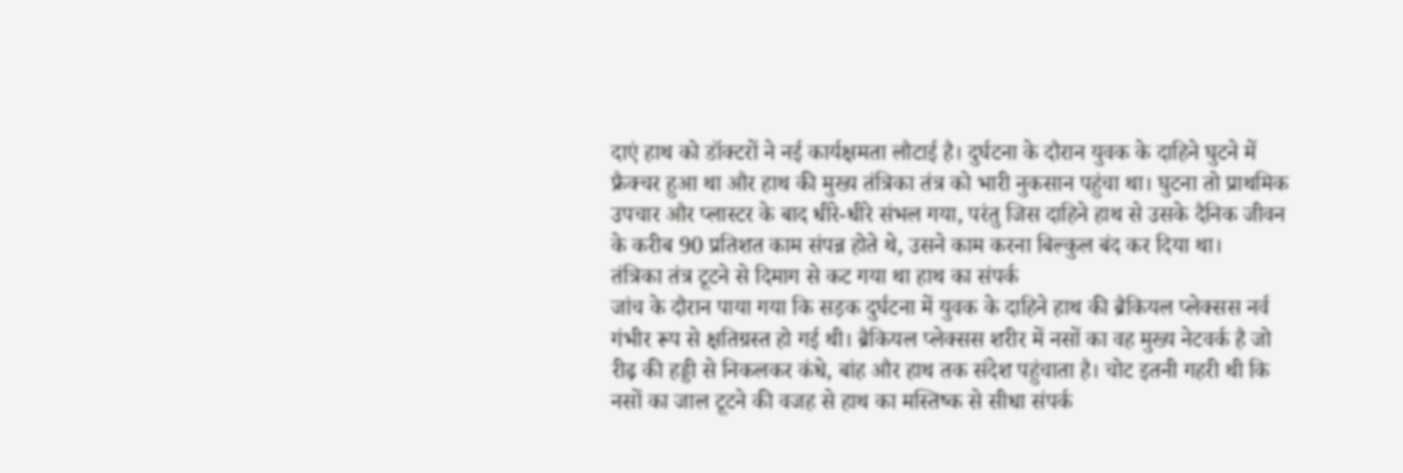दाएं हाथ को डॉक्टरों ने नई कार्यक्षमता लौटाई है। दुर्घटना के दौरान युवक के दाहिने घुटने में फ्रैक्चर हुआ था और हाथ की मुख्य तंत्रिका तंत्र को भारी नुकसान पहुंचा था। घुटना तो प्राथमिक उपचार और प्लास्टर के बाद धीरे-धीरे संभल गया, परंतु जिस दाहिने हाथ से उसके दैनिक जीवन के करीब 90 प्रतिशत काम संपन्न होते थे, उसने काम करना बिल्कुल बंद कर दिया था।
तंत्रिका तंत्र टूटने से दिमाग से कट गया था हाथ का संपर्क
जांच के दौरान पाया गया कि सड़क दुर्घटना में युवक के दाहिने हाथ की ब्रैकियल प्लेक्सस नर्व गंभीर रूप से क्षतिग्रस्त हो गई थी। ब्रैकियल प्लेक्सस शरीर में नसों का वह मुख्य नेटवर्क है जो रीढ़ की हड्डी से निकलकर कंधे, बांह और हाथ तक संदेश पहुंचाता है। चोट इतनी गहरी थी कि नसों का जाल टूटने की वजह से हाथ का मस्तिष्क से सीधा संपर्क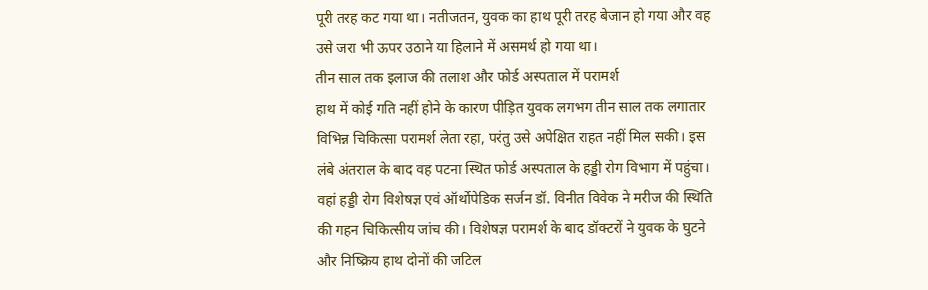पूरी तरह कट गया था। नतीजतन, युवक का हाथ पूरी तरह बेजान हो गया और वह उसे जरा भी ऊपर उठाने या हिलाने में असमर्थ हो गया था।
तीन साल तक इलाज की तलाश और फोर्ड अस्पताल में परामर्श
हाथ में कोई गति नहीं होने के कारण पीड़ित युवक लगभग तीन साल तक लगातार विभिन्न चिकित्सा परामर्श लेता रहा, परंतु उसे अपेक्षित राहत नहीं मिल सकी। इस लंबे अंतराल के बाद वह पटना स्थित फोर्ड अस्पताल के हड्डी रोग विभाग में पहुंचा। वहां हड्डी रोग विशेषज्ञ एवं ऑर्थोपेडिक सर्जन डॉ. विनीत विवेक ने मरीज की स्थिति की गहन चिकित्सीय जांच की। विशेषज्ञ परामर्श के बाद डॉक्टरों ने युवक के घुटने और निष्क्रिय हाथ दोनों की जटिल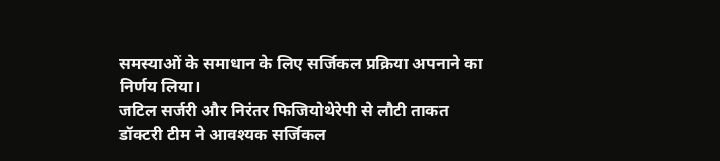समस्याओं के समाधान के लिए सर्जिकल प्रक्रिया अपनाने का निर्णय लिया।
जटिल सर्जरी और निरंतर फिजियोथेरेपी से लौटी ताकत
डॉक्टरी टीम ने आवश्यक सर्जिकल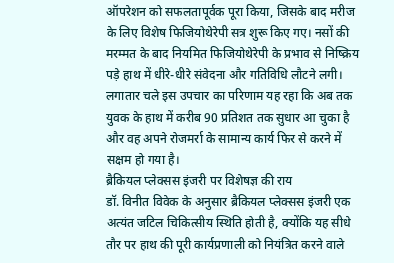ऑपरेशन को सफलतापूर्वक पूरा किया, जिसके बाद मरीज के लिए विशेष फिजियोथेरेपी सत्र शुरू किए गए। नसों की मरम्मत के बाद नियमित फिजियोथेरेपी के प्रभाव से निष्क्रिय पड़े हाथ में धीरे-धीरे संवेदना और गतिविधि लौटने लगी। लगातार चले इस उपचार का परिणाम यह रहा कि अब तक युवक के हाथ में करीब 90 प्रतिशत तक सुधार आ चुका है और वह अपने रोजमर्रा के सामान्य कार्य फिर से करने में सक्षम हो गया है।
ब्रैकियल प्लेक्सस इंजरी पर विशेषज्ञ की राय
डॉ. विनीत विवेक के अनुसार ब्रैकियल प्लेक्सस इंजरी एक अत्यंत जटिल चिकित्सीय स्थिति होती है, क्योंकि यह सीधे तौर पर हाथ की पूरी कार्यप्रणाली को नियंत्रित करने वाले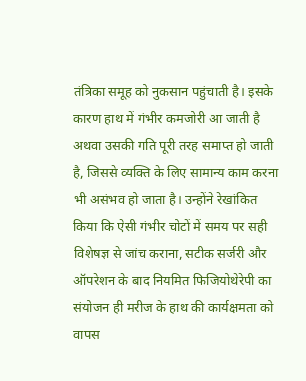तंत्रिका समूह को नुकसान पहुंचाती है। इसके कारण हाथ में गंभीर कमजोरी आ जाती है अथवा उसकी गति पूरी तरह समाप्त हो जाती है, जिससे व्यक्ति के लिए सामान्य काम करना भी असंभव हो जाता है। उन्होंने रेखांकित किया कि ऐसी गंभीर चोटों में समय पर सही विशेषज्ञ से जांच कराना, सटीक सर्जरी और ऑपरेशन के बाद नियमित फिजियोथेरेपी का संयोजन ही मरीज के हाथ की कार्यक्षमता को वापस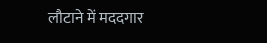लौटाने में मददगार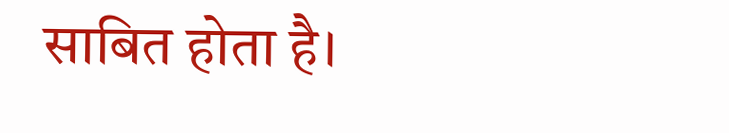साबित होता है।